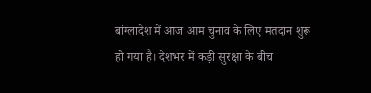बांग्लादेश में आज आम चुनाव के लिए मतदान शुरू हो गया है। देशभर में कड़ी सुरक्षा के बीच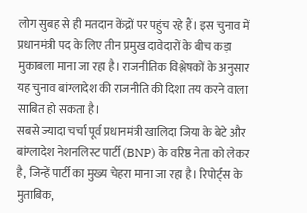लोग सुबह से ही मतदान केंद्रों पर पहुंच रहे हैं। इस चुनाव में प्रधानमंत्री पद के लिए तीन प्रमुख दावेदारों के बीच कड़ा मुकाबला माना जा रहा है। राजनीतिक विश्लेषकों के अनुसार यह चुनाव बांग्लादेश की राजनीति की दिशा तय करने वाला साबित हो सकता है।
सबसे ज्यादा चर्चा पूर्व प्रधानमंत्री खालिदा जिया के बेटे और बांग्लादेश नेशनलिस्ट पार्टी (BNP) के वरिष्ठ नेता को लेकर है, जिन्हें पार्टी का मुख्य चेहरा माना जा रहा है। रिपोर्ट्स के मुताबिक,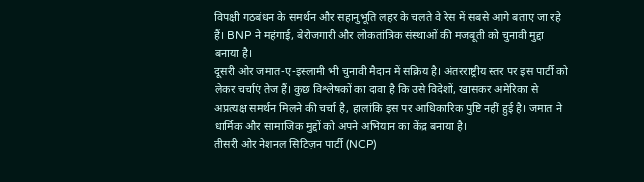विपक्षी गठबंधन के समर्थन और सहानुभूति लहर के चलते वे रेस में सबसे आगे बताए जा रहे हैं। BNP ने महंगाई, बेरोजगारी और लोकतांत्रिक संस्थाओं की मजबूती को चुनावी मुद्दा बनाया है।
दूसरी ओर जमात-ए-इस्लामी भी चुनावी मैदान में सक्रिय है। अंतरराष्ट्रीय स्तर पर इस पार्टी को लेकर चर्चाएं तेज हैं। कुछ विश्लेषकों का दावा है कि उसे विदेशों, खासकर अमेरिका से अप्रत्यक्ष समर्थन मिलने की चर्चा है, हालांकि इस पर आधिकारिक पुष्टि नहीं हुई है। जमात ने धार्मिक और सामाजिक मुद्दों को अपने अभियान का केंद्र बनाया है।
तीसरी ओर नेशनल सिटिज़न पार्टी (NCP)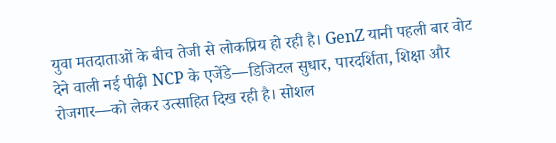युवा मतदाताओं के बीच तेजी से लोकप्रिय हो रही है। GenZ यानी पहली बार वोट देने वाली नई पीढ़ी NCP के एजेंडे—डिजिटल सुधार, पारदर्शिता, शिक्षा और रोजगार—को लेकर उत्साहित दिख रही है। सोशल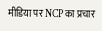मीडिया पर NCP का प्रचार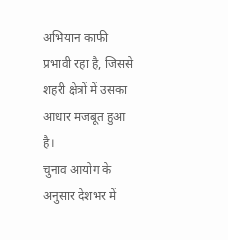अभियान काफी प्रभावी रहा है, जिससे शहरी क्षेत्रों में उसका आधार मजबूत हुआ है।
चुनाव आयोग के अनुसार देशभर में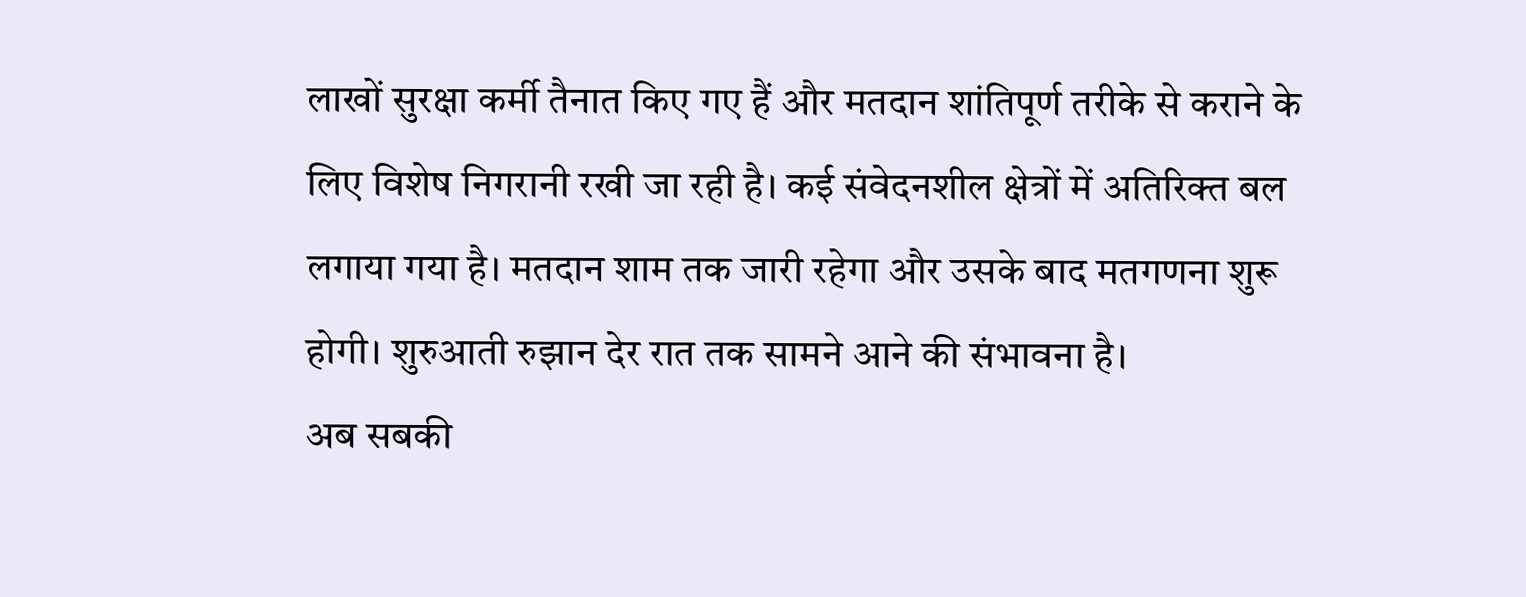लाखों सुरक्षा कर्मी तैनात किए गए हैं और मतदान शांतिपूर्ण तरीके से कराने के लिए विशेष निगरानी रखी जा रही है। कई संवेदनशील क्षेत्रों में अतिरिक्त बल लगाया गया है। मतदान शाम तक जारी रहेगा और उसके बाद मतगणना शुरू होगी। शुरुआती रुझान देर रात तक सामने आने की संभावना है।
अब सबकी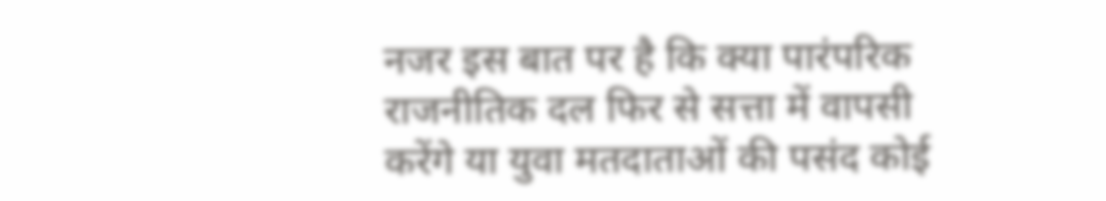नजर इस बात पर है कि क्या पारंपरिक राजनीतिक दल फिर से सत्ता में वापसी करेंगे या युवा मतदाताओं की पसंद कोई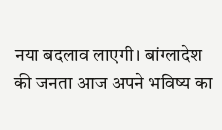नया बदलाव लाएगी। बांग्लादेश की जनता आज अपने भविष्य का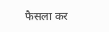फैसला कर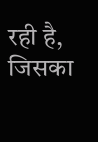रही है, जिसका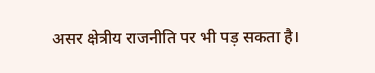असर क्षेत्रीय राजनीति पर भी पड़ सकता है।